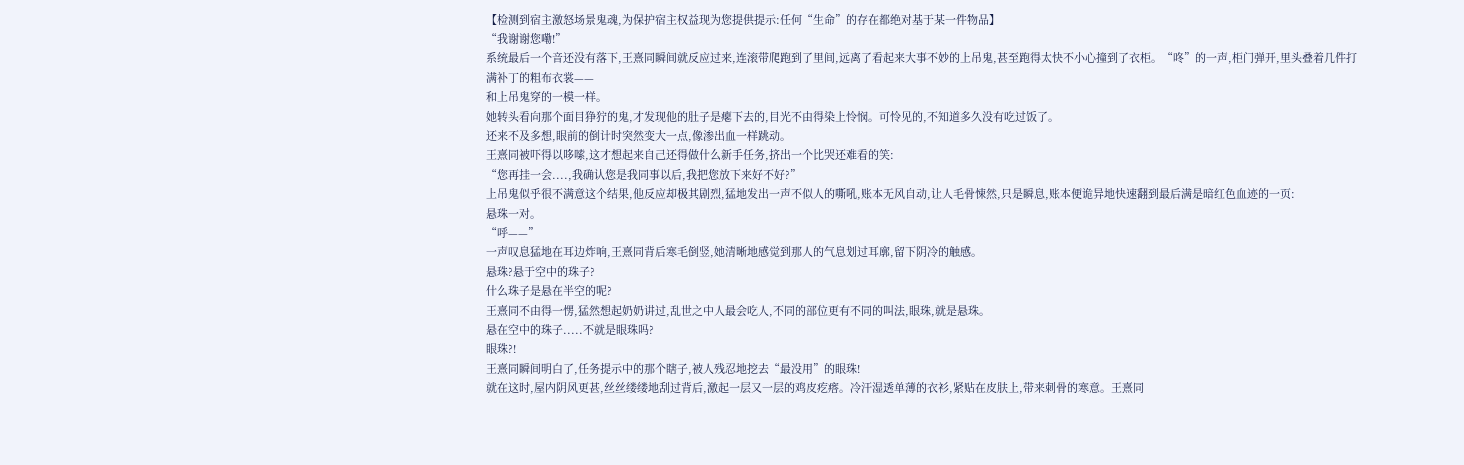【检测到宿主激怒场景鬼魂,为保护宿主权益现为您提供提示:任何“生命”的存在都绝对基于某一件物品】
“我谢谢您嘞!”
系统最后一个音还没有落下,王熹同瞬间就反应过来,连滚带爬跑到了里间,远离了看起来大事不妙的上吊鬼,甚至跑得太快不小心撞到了衣柜。“咚”的一声,柜门弹开,里头叠着几件打满补丁的粗布衣裳——
和上吊鬼穿的一模一样。
她转头看向那个面目狰狞的鬼,才发现他的肚子是瘪下去的,目光不由得染上怜悯。可怜见的,不知道多久没有吃过饭了。
还来不及多想,眼前的倒计时突然变大一点,像渗出血一样跳动。
王熹同被吓得以哆嗦,这才想起来自己还得做什么新手任务,挤出一个比哭还难看的笑:
“您再挂一会....,我确认您是我同事以后,我把您放下来好不好?”
上吊鬼似乎很不满意这个结果,他反应却极其剧烈,猛地发出一声不似人的嘶吼,账本无风自动,让人毛骨悚然,只是瞬息,账本便诡异地快速翻到最后满是暗红色血迹的一页:
悬珠一对。
“呼——”
一声叹息猛地在耳边炸响,王熹同背后寒毛倒竖,她清晰地感觉到那人的气息划过耳廓,留下阴冷的触感。
悬珠?悬于空中的珠子?
什么珠子是悬在半空的呢?
王熹同不由得一愣,猛然想起奶奶讲过,乱世之中人最会吃人,不同的部位更有不同的叫法,眼珠,就是悬珠。
悬在空中的珠子.....不就是眼珠吗?
眼珠?!
王熹同瞬间明白了,任务提示中的那个瞎子,被人残忍地挖去“最没用”的眼珠!
就在这时,屋内阴风更甚,丝丝缕缕地刮过背后,激起一层又一层的鸡皮疙瘩。冷汗湿透单薄的衣衫,紧贴在皮肤上,带来刺骨的寒意。王熹同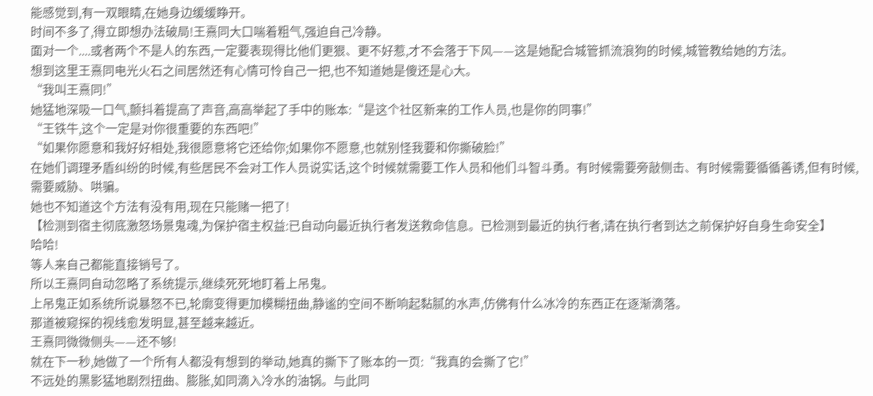能感觉到,有一双眼睛,在她身边缓缓睁开。
时间不多了,得立即想办法破局!王熹同大口喘着粗气,强迫自己冷静。
面对一个....或者两个不是人的东西,一定要表现得比他们更狠、更不好惹,才不会落于下风——这是她配合城管抓流浪狗的时候,城管教给她的方法。
想到这里王熹同电光火石之间居然还有心情可怜自己一把,也不知道她是傻还是心大。
“我叫王熹同!”
她猛地深吸一口气,颤抖着提高了声音,高高举起了手中的账本:“是这个社区新来的工作人员,也是你的同事!”
“王铁牛,这个一定是对你很重要的东西吧!”
“如果你愿意和我好好相处,我很愿意将它还给你;如果你不愿意,也就别怪我要和你撕破脸!”
在她们调理矛盾纠纷的时候,有些居民不会对工作人员说实话,这个时候就需要工作人员和他们斗智斗勇。有时候需要旁敲侧击、有时候需要循循善诱,但有时候,需要威胁、哄骗。
她也不知道这个方法有没有用,现在只能赌一把了!
【检测到宿主彻底激怒场景鬼魂,为保护宿主权益:已自动向最近执行者发送救命信息。已检测到最近的执行者,请在执行者到达之前保护好自身生命安全】
哈哈!
等人来自己都能直接销号了。
所以王熹同自动忽略了系统提示,继续死死地盯着上吊鬼。
上吊鬼正如系统所说暴怒不已,轮廓变得更加模糊扭曲,静谧的空间不断响起黏腻的水声,仿佛有什么冰冷的东西正在逐渐滴落。
那道被窥探的视线愈发明显,甚至越来越近。
王熹同微微侧头——还不够!
就在下一秒,她做了一个所有人都没有想到的举动,她真的撕下了账本的一页:“我真的会撕了它!”
不远处的黑影猛地剧烈扭曲、膨胀,如同滴入冷水的油锅。与此同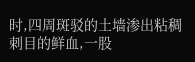时,四周斑驳的土墙渗出粘稠刺目的鲜血,一股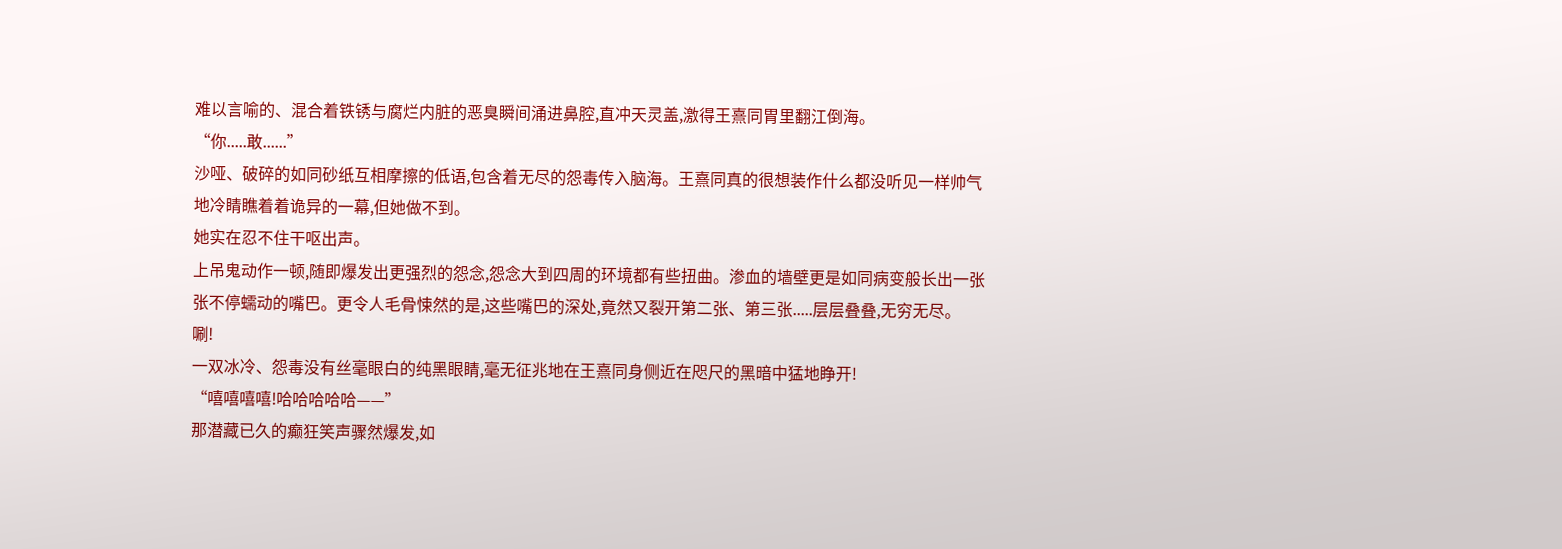难以言喻的、混合着铁锈与腐烂内脏的恶臭瞬间涌进鼻腔,直冲天灵盖,激得王熹同胃里翻江倒海。
“你.....敢......”
沙哑、破碎的如同砂纸互相摩擦的低语,包含着无尽的怨毒传入脑海。王熹同真的很想装作什么都没听见一样帅气地冷睛瞧着着诡异的一幕,但她做不到。
她实在忍不住干呕出声。
上吊鬼动作一顿,随即爆发出更强烈的怨念,怨念大到四周的环境都有些扭曲。渗血的墙壁更是如同病变般长出一张张不停蠕动的嘴巴。更令人毛骨悚然的是,这些嘴巴的深处,竟然又裂开第二张、第三张.....层层叠叠,无穷无尽。
唰!
一双冰冷、怨毒没有丝毫眼白的纯黑眼睛,毫无征兆地在王熹同身侧近在咫尺的黑暗中猛地睁开!
“嘻嘻嘻嘻!哈哈哈哈哈——”
那潜藏已久的癫狂笑声骤然爆发,如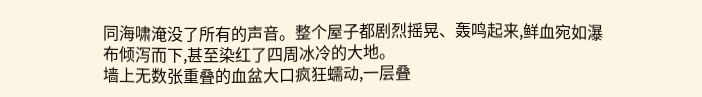同海啸淹没了所有的声音。整个屋子都剧烈摇晃、轰鸣起来,鲜血宛如瀑布倾泻而下,甚至染红了四周冰冷的大地。
墙上无数张重叠的血盆大口疯狂蠕动,一层叠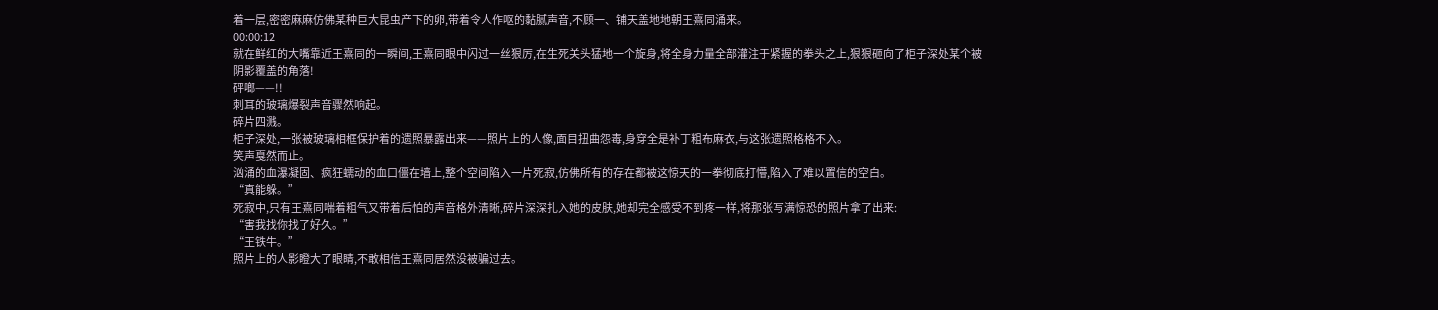着一层,密密麻麻仿佛某种巨大昆虫产下的卵,带着令人作呕的黏腻声音,不顾一、铺天盖地地朝王熹同涌来。
00:00:12
就在鲜红的大嘴靠近王熹同的一瞬间,王熹同眼中闪过一丝狠厉,在生死关头猛地一个旋身,将全身力量全部灌注于紧握的拳头之上,狠狠砸向了柜子深处某个被阴影覆盖的角落!
砰啷——!!
刺耳的玻璃爆裂声音骤然响起。
碎片四溅。
柜子深处,一张被玻璃相框保护着的遗照暴露出来——照片上的人像,面目扭曲怨毒,身穿全是补丁粗布麻衣,与这张遗照格格不入。
笑声戛然而止。
汹涌的血瀑凝固、疯狂蠕动的血口僵在墙上,整个空间陷入一片死寂,仿佛所有的存在都被这惊天的一拳彻底打懵,陷入了难以置信的空白。
“真能躲。”
死寂中,只有王熹同喘着粗气又带着后怕的声音格外清晰,碎片深深扎入她的皮肤,她却完全感受不到疼一样,将那张写满惊恐的照片拿了出来:
“害我找你找了好久。”
“王铁牛。”
照片上的人影瞪大了眼睛,不敢相信王熹同居然没被骗过去。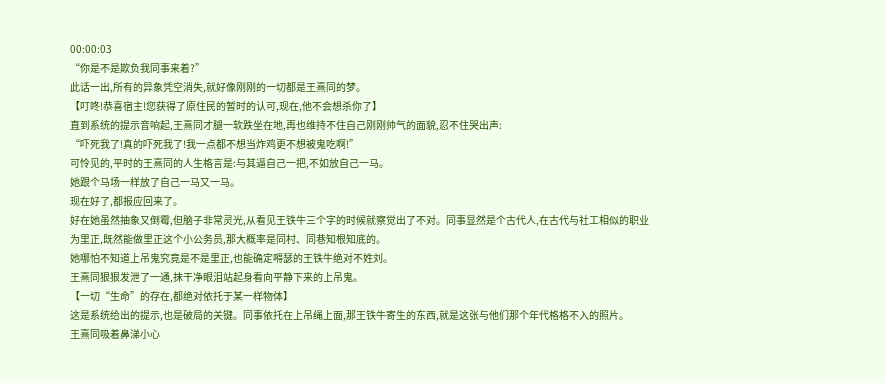00:00:03
“你是不是欺负我同事来着?”
此话一出,所有的异象凭空消失,就好像刚刚的一切都是王熹同的梦。
【叮咚!恭喜宿主!您获得了原住民的暂时的认可,现在,他不会想杀你了】
直到系统的提示音响起,王熹同才腿一软跌坐在地,再也维持不住自己刚刚帅气的面貌,忍不住哭出声:
“吓死我了!真的吓死我了!我一点都不想当炸鸡更不想被鬼吃啊!”
可怜见的,平时的王熹同的人生格言是:与其逼自己一把,不如放自己一马。
她跟个马场一样放了自己一马又一马。
现在好了,都报应回来了。
好在她虽然抽象又倒霉,但脑子非常灵光,从看见王铁牛三个字的时候就察觉出了不对。同事显然是个古代人,在古代与社工相似的职业为里正,既然能做里正这个小公务员,那大概率是同村、同巷知根知底的。
她哪怕不知道上吊鬼究竟是不是里正,也能确定嘚瑟的王铁牛绝对不姓刘。
王熹同狠狠发泄了一通,抹干净眼泪站起身看向平静下来的上吊鬼。
【一切“生命”的存在,都绝对依托于某一样物体】
这是系统给出的提示,也是破局的关键。同事依托在上吊绳上面,那王铁牛寄生的东西,就是这张与他们那个年代格格不入的照片。
王熹同吸着鼻涕小心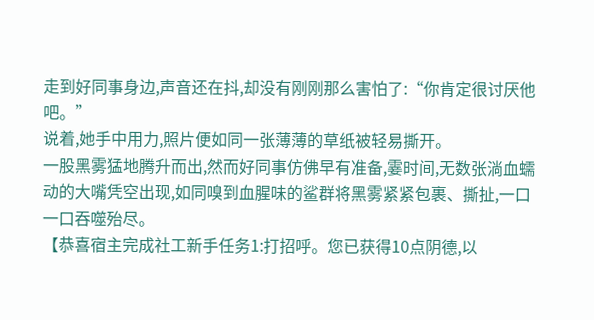走到好同事身边,声音还在抖,却没有刚刚那么害怕了:“你肯定很讨厌他吧。”
说着,她手中用力,照片便如同一张薄薄的草纸被轻易撕开。
一股黑雾猛地腾升而出,然而好同事仿佛早有准备,霎时间,无数张淌血蠕动的大嘴凭空出现,如同嗅到血腥味的鲨群将黑雾紧紧包裹、撕扯,一口一口吞噬殆尽。
【恭喜宿主完成社工新手任务1:打招呼。您已获得10点阴德,以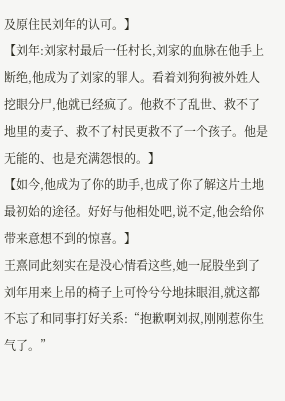及原住民刘年的认可。】
【刘年:刘家村最后一任村长,刘家的血脉在他手上断绝,他成为了刘家的罪人。看着刘狗狗被外姓人挖眼分尸,他就已经疯了。他救不了乱世、救不了地里的麦子、救不了村民更救不了一个孩子。他是无能的、也是充满怨恨的。】
【如今,他成为了你的助手,也成了你了解这片土地最初始的途径。好好与他相处吧,说不定,他会给你带来意想不到的惊喜。】
王熹同此刻实在是没心情看这些,她一屁股坐到了刘年用来上吊的椅子上可怜兮兮地抹眼泪,就这都不忘了和同事打好关系:“抱歉啊刘叔,刚刚惹你生气了。”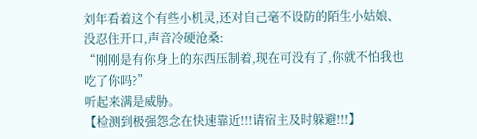刘年看着这个有些小机灵,还对自己毫不设防的陌生小姑娘、没忍住开口,声音冷硬沧桑:
“刚刚是有你身上的东西压制着,现在可没有了,你就不怕我也吃了你吗?”
听起来满是威胁。
【检测到极强怨念在快速靠近!!!请宿主及时躲避!!!】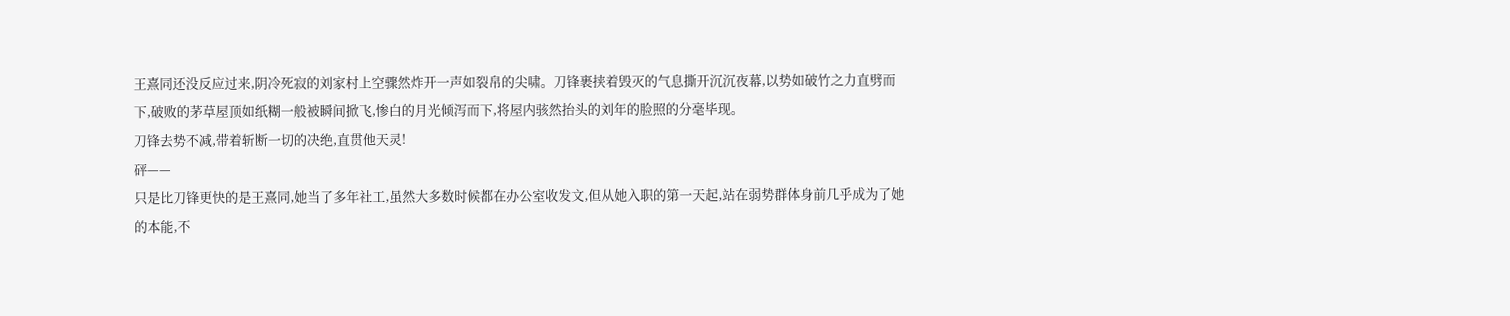王熹同还没反应过来,阴冷死寂的刘家村上空骤然炸开一声如裂帛的尖啸。刀锋裹挟着毁灭的气息撕开沉沉夜幕,以势如破竹之力直劈而下,破败的茅草屋顶如纸糊一般被瞬间掀飞,惨白的月光倾泻而下,将屋内骇然抬头的刘年的脸照的分毫毕现。
刀锋去势不减,带着斩断一切的决绝,直贯他天灵!
砰——
只是比刀锋更快的是王熹同,她当了多年社工,虽然大多数时候都在办公室收发文,但从她入职的第一天起,站在弱势群体身前几乎成为了她的本能,不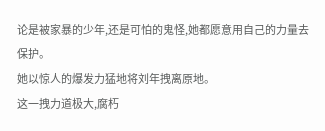论是被家暴的少年,还是可怕的鬼怪,她都愿意用自己的力量去保护。
她以惊人的爆发力猛地将刘年拽离原地。
这一拽力道极大,腐朽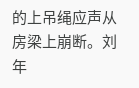的上吊绳应声从房梁上崩断。刘年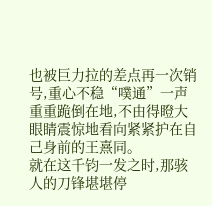也被巨力拉的差点再一次销号,重心不稳“噗通”一声重重跪倒在地,不由得瞪大眼睛震惊地看向紧紧护在自己身前的王熹同。
就在这千钧一发之时,那骇人的刀锋堪堪停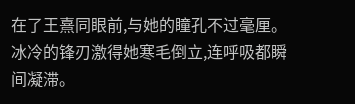在了王熹同眼前,与她的瞳孔不过毫厘。冰冷的锋刃激得她寒毛倒立,连呼吸都瞬间凝滞。